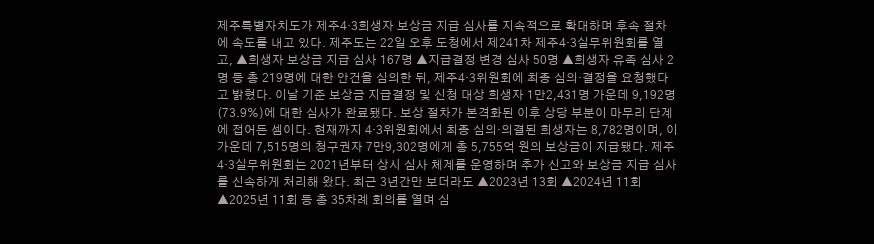제주특별자치도가 제주4·3희생자 보상금 지급 심사를 지속적으로 확대하며 후속 절차에 속도를 내고 있다. 제주도는 22일 오후 도청에서 제241차 제주4·3실무위원회를 열고, ▲희생자 보상금 지급 심사 167명 ▲지급결정 변경 심사 50명 ▲희생자 유족 심사 2명 등 총 219명에 대한 안건을 심의한 뒤, 제주4·3위원회에 최종 심의·결정을 요청했다고 밝혔다. 이날 기준 보상금 지급결정 및 신청 대상 희생자 1만2,431명 가운데 9,192명(73.9%)에 대한 심사가 완료됐다. 보상 절차가 본격화된 이후 상당 부분이 마무리 단계에 접어든 셈이다. 현재까지 4·3위원회에서 최종 심의·의결된 희생자는 8,782명이며, 이 가운데 7,515명의 청구권자 7만9,302명에게 총 5,755억 원의 보상금이 지급됐다. 제주4·3실무위원회는 2021년부터 상시 심사 체계를 운영하며 추가 신고와 보상금 지급 심사를 신속하게 처리해 왔다. 최근 3년간만 보더라도 ▲2023년 13회 ▲2024년 11회 ▲2025년 11회 등 총 35차례 회의를 열며 심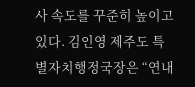사 속도를 꾸준히 높이고 있다. 김인영 제주도 특별자치행정국장은 “연내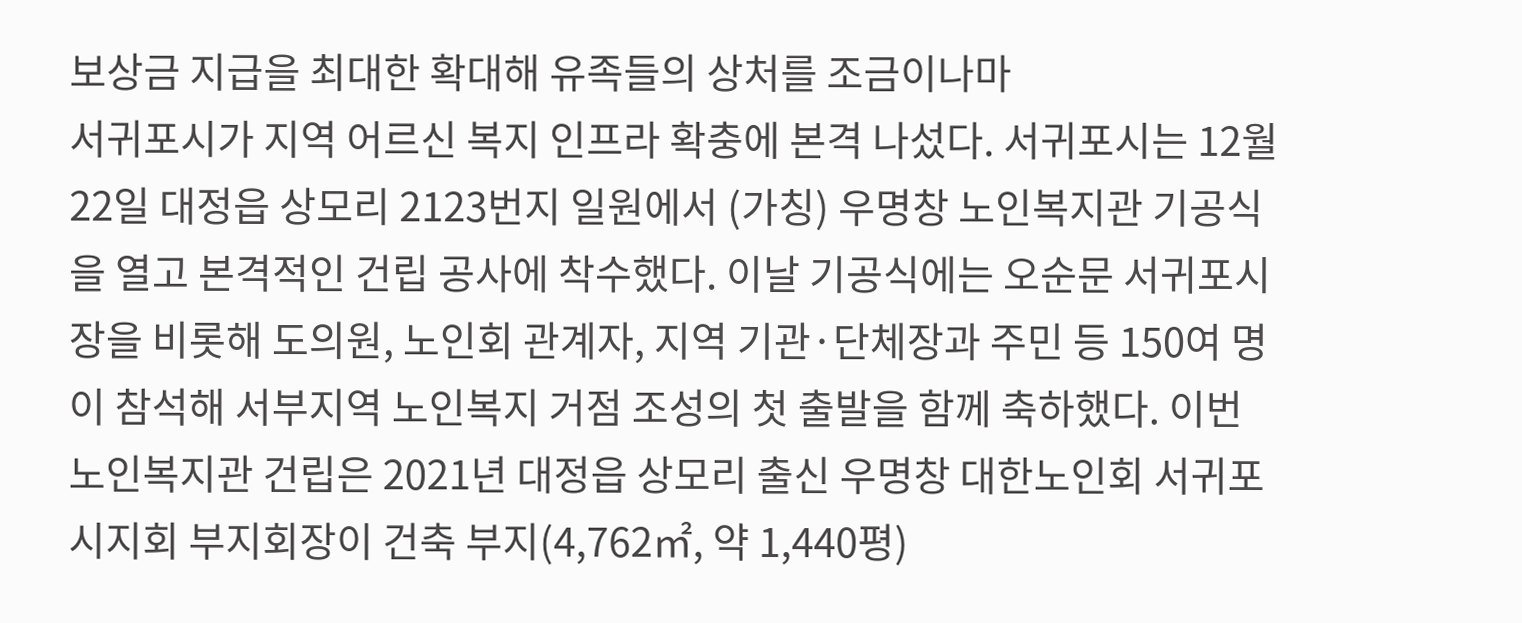보상금 지급을 최대한 확대해 유족들의 상처를 조금이나마
서귀포시가 지역 어르신 복지 인프라 확충에 본격 나섰다. 서귀포시는 12월 22일 대정읍 상모리 2123번지 일원에서 (가칭) 우명창 노인복지관 기공식을 열고 본격적인 건립 공사에 착수했다. 이날 기공식에는 오순문 서귀포시장을 비롯해 도의원, 노인회 관계자, 지역 기관·단체장과 주민 등 150여 명이 참석해 서부지역 노인복지 거점 조성의 첫 출발을 함께 축하했다. 이번 노인복지관 건립은 2021년 대정읍 상모리 출신 우명창 대한노인회 서귀포시지회 부지회장이 건축 부지(4,762㎡, 약 1,440평)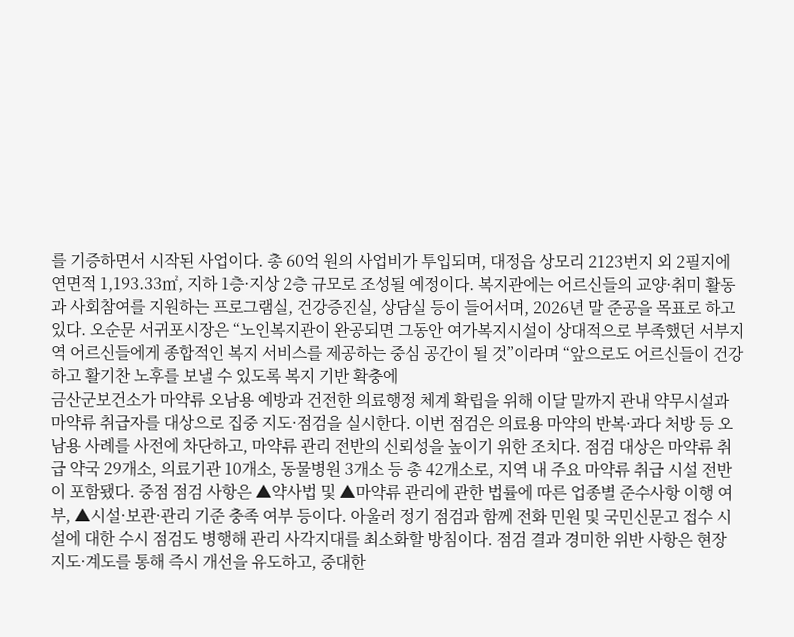를 기증하면서 시작된 사업이다. 총 60억 원의 사업비가 투입되며, 대정읍 상모리 2123번지 외 2필지에 연면적 1,193.33㎡, 지하 1층·지상 2층 규모로 조성될 예정이다. 복지관에는 어르신들의 교양·취미 활동과 사회참여를 지원하는 프로그램실, 건강증진실, 상담실 등이 들어서며, 2026년 말 준공을 목표로 하고 있다. 오순문 서귀포시장은 “노인복지관이 완공되면 그동안 여가복지시설이 상대적으로 부족했던 서부지역 어르신들에게 종합적인 복지 서비스를 제공하는 중심 공간이 될 것”이라며 “앞으로도 어르신들이 건강하고 활기찬 노후를 보낼 수 있도록 복지 기반 확충에
금산군보건소가 마약류 오남용 예방과 건전한 의료행정 체계 확립을 위해 이달 말까지 관내 약무시설과 마약류 취급자를 대상으로 집중 지도·점검을 실시한다. 이번 점검은 의료용 마약의 반복·과다 처방 등 오남용 사례를 사전에 차단하고, 마약류 관리 전반의 신뢰성을 높이기 위한 조치다. 점검 대상은 마약류 취급 약국 29개소, 의료기관 10개소, 동물병원 3개소 등 총 42개소로, 지역 내 주요 마약류 취급 시설 전반이 포함됐다. 중점 점검 사항은 ▲약사법 및 ▲마약류 관리에 관한 법률에 따른 업종별 준수사항 이행 여부, ▲시설·보관·관리 기준 충족 여부 등이다. 아울러 정기 점검과 함께 전화 민원 및 국민신문고 접수 시설에 대한 수시 점검도 병행해 관리 사각지대를 최소화할 방침이다. 점검 결과 경미한 위반 사항은 현장 지도·계도를 통해 즉시 개선을 유도하고, 중대한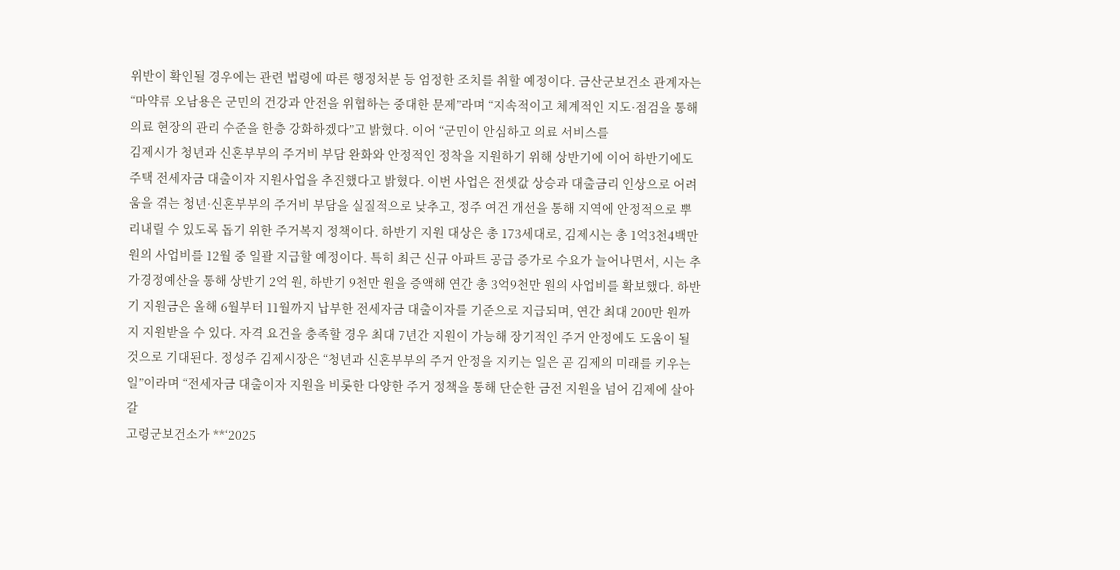위반이 확인될 경우에는 관련 법령에 따른 행정처분 등 엄정한 조치를 취할 예정이다. 금산군보건소 관계자는 “마약류 오남용은 군민의 건강과 안전을 위협하는 중대한 문제”라며 “지속적이고 체계적인 지도·점검을 통해 의료 현장의 관리 수준을 한층 강화하겠다”고 밝혔다. 이어 “군민이 안심하고 의료 서비스를
김제시가 청년과 신혼부부의 주거비 부담 완화와 안정적인 정착을 지원하기 위해 상반기에 이어 하반기에도 주택 전세자금 대출이자 지원사업을 추진했다고 밝혔다. 이번 사업은 전셋값 상승과 대출금리 인상으로 어려움을 겪는 청년·신혼부부의 주거비 부담을 실질적으로 낮추고, 정주 여건 개선을 통해 지역에 안정적으로 뿌리내릴 수 있도록 돕기 위한 주거복지 정책이다. 하반기 지원 대상은 총 173세대로, 김제시는 총 1억3천4백만 원의 사업비를 12월 중 일괄 지급할 예정이다. 특히 최근 신규 아파트 공급 증가로 수요가 늘어나면서, 시는 추가경정예산을 통해 상반기 2억 원, 하반기 9천만 원을 증액해 연간 총 3억9천만 원의 사업비를 확보했다. 하반기 지원금은 올해 6월부터 11월까지 납부한 전세자금 대출이자를 기준으로 지급되며, 연간 최대 200만 원까지 지원받을 수 있다. 자격 요건을 충족할 경우 최대 7년간 지원이 가능해 장기적인 주거 안정에도 도움이 될 것으로 기대된다. 정성주 김제시장은 “청년과 신혼부부의 주거 안정을 지키는 일은 곧 김제의 미래를 키우는 일”이라며 “전세자금 대출이자 지원을 비롯한 다양한 주거 정책을 통해 단순한 금전 지원을 넘어 김제에 살아갈
고령군보건소가 **‘2025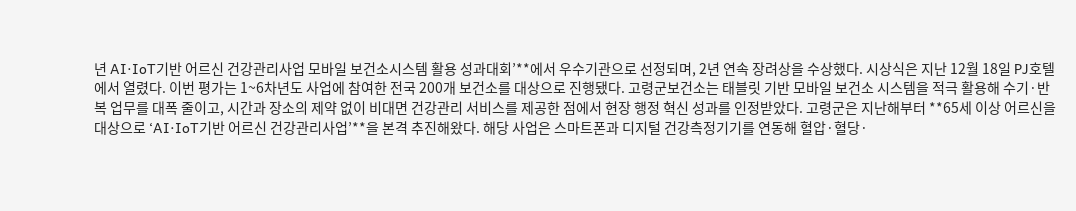년 AI·IoT기반 어르신 건강관리사업 모바일 보건소시스템 활용 성과대회’**에서 우수기관으로 선정되며, 2년 연속 장려상을 수상했다. 시상식은 지난 12월 18일 PJ호텔에서 열렸다. 이번 평가는 1~6차년도 사업에 참여한 전국 200개 보건소를 대상으로 진행됐다. 고령군보건소는 태블릿 기반 모바일 보건소 시스템을 적극 활용해 수기·반복 업무를 대폭 줄이고, 시간과 장소의 제약 없이 비대면 건강관리 서비스를 제공한 점에서 현장 행정 혁신 성과를 인정받았다. 고령군은 지난해부터 **65세 이상 어르신을 대상으로 ‘AI·IoT기반 어르신 건강관리사업’**을 본격 추진해왔다. 해당 사업은 스마트폰과 디지털 건강측정기기를 연동해 혈압·혈당·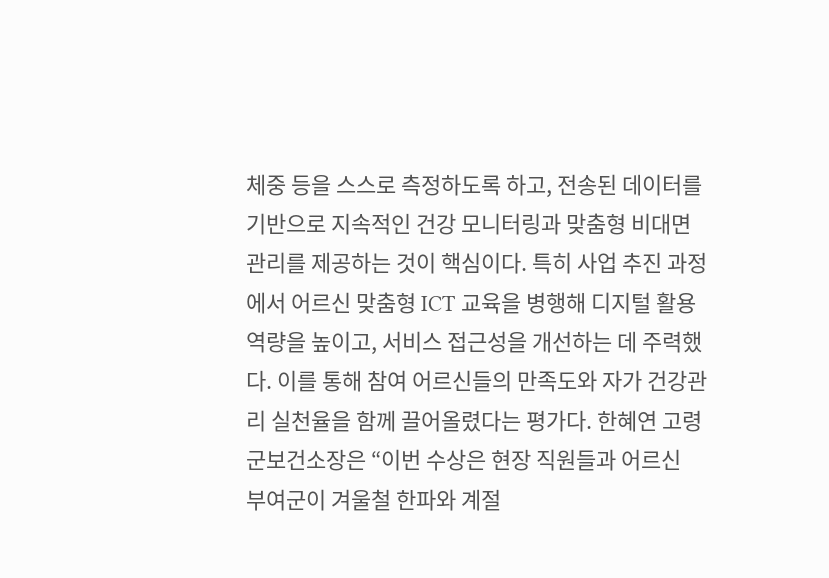체중 등을 스스로 측정하도록 하고, 전송된 데이터를 기반으로 지속적인 건강 모니터링과 맞춤형 비대면 관리를 제공하는 것이 핵심이다. 특히 사업 추진 과정에서 어르신 맞춤형 ICT 교육을 병행해 디지털 활용 역량을 높이고, 서비스 접근성을 개선하는 데 주력했다. 이를 통해 참여 어르신들의 만족도와 자가 건강관리 실천율을 함께 끌어올렸다는 평가다. 한혜연 고령군보건소장은 “이번 수상은 현장 직원들과 어르신
부여군이 겨울철 한파와 계절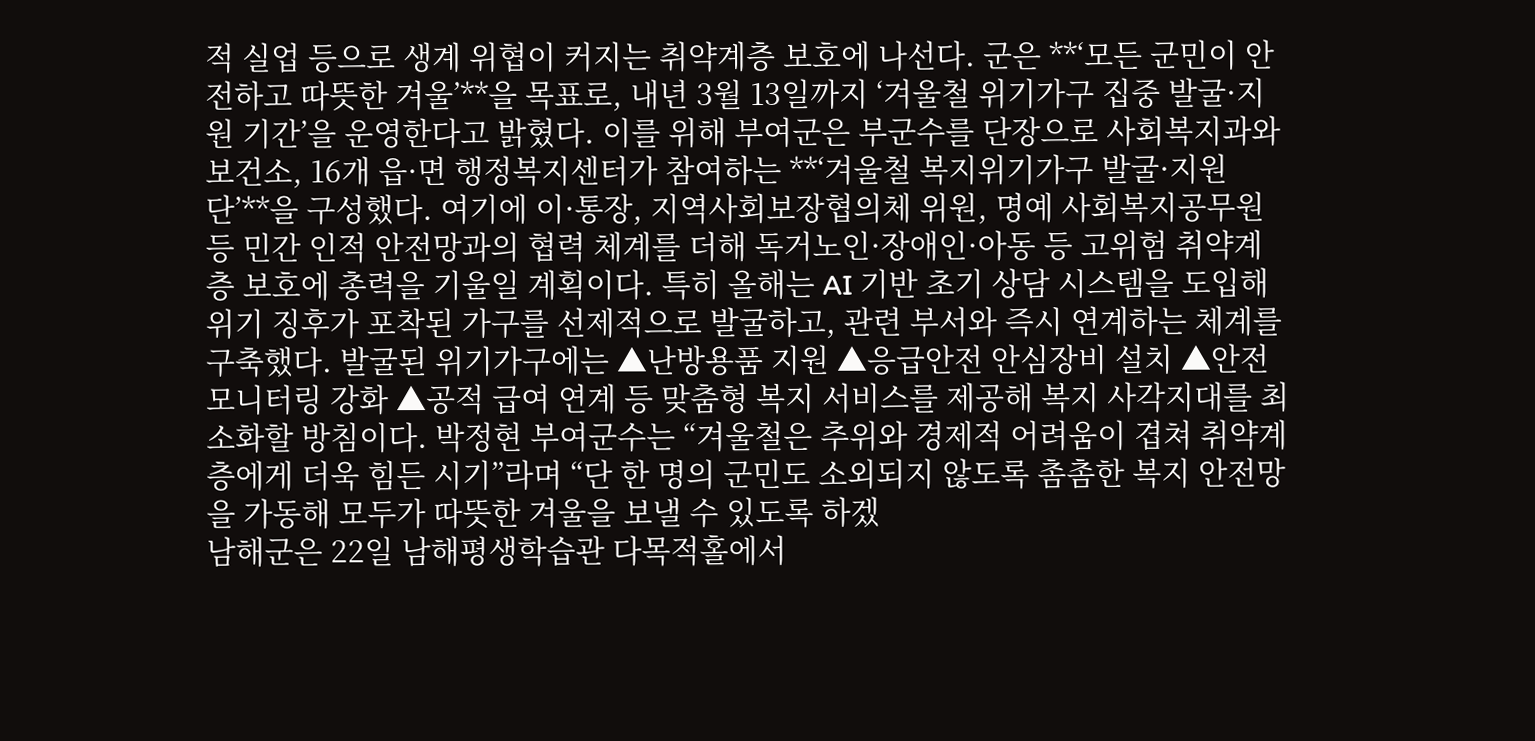적 실업 등으로 생계 위협이 커지는 취약계층 보호에 나선다. 군은 **‘모든 군민이 안전하고 따뜻한 겨울’**을 목표로, 내년 3월 13일까지 ‘겨울철 위기가구 집중 발굴·지원 기간’을 운영한다고 밝혔다. 이를 위해 부여군은 부군수를 단장으로 사회복지과와 보건소, 16개 읍·면 행정복지센터가 참여하는 **‘겨울철 복지위기가구 발굴·지원단’**을 구성했다. 여기에 이·통장, 지역사회보장협의체 위원, 명예 사회복지공무원 등 민간 인적 안전망과의 협력 체계를 더해 독거노인·장애인·아동 등 고위험 취약계층 보호에 총력을 기울일 계획이다. 특히 올해는 AI 기반 초기 상담 시스템을 도입해 위기 징후가 포착된 가구를 선제적으로 발굴하고, 관련 부서와 즉시 연계하는 체계를 구축했다. 발굴된 위기가구에는 ▲난방용품 지원 ▲응급안전 안심장비 설치 ▲안전 모니터링 강화 ▲공적 급여 연계 등 맞춤형 복지 서비스를 제공해 복지 사각지대를 최소화할 방침이다. 박정현 부여군수는 “겨울철은 추위와 경제적 어려움이 겹쳐 취약계층에게 더욱 힘든 시기”라며 “단 한 명의 군민도 소외되지 않도록 촘촘한 복지 안전망을 가동해 모두가 따뜻한 겨울을 보낼 수 있도록 하겠
남해군은 22일 남해평생학습관 다목적홀에서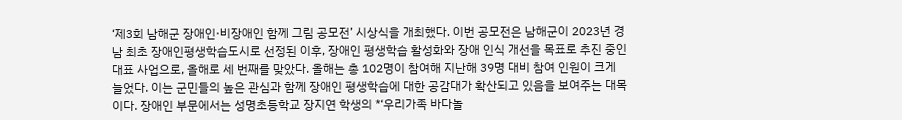‘제3회 남해군 장애인·비장애인 함께 그림 공모전’ 시상식을 개최했다. 이번 공모전은 남해군이 2023년 경남 최초 장애인평생학습도시로 선정된 이후, 장애인 평생학습 활성화와 장애 인식 개선을 목표로 추진 중인 대표 사업으로, 올해로 세 번째를 맞았다. 올해는 총 102명이 참여해 지난해 39명 대비 참여 인원이 크게 늘었다. 이는 군민들의 높은 관심과 함께 장애인 평생학습에 대한 공감대가 확산되고 있음을 보여주는 대목이다. 장애인 부문에서는 성명초등학교 장지연 학생의 *‘우리가족 바다놀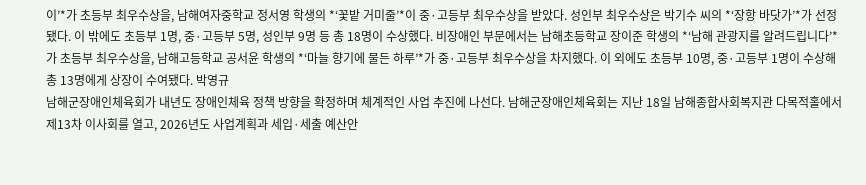이’*가 초등부 최우수상을, 남해여자중학교 정서영 학생의 *‘꽃밭 거미줄’*이 중·고등부 최우수상을 받았다. 성인부 최우수상은 박기수 씨의 *‘장항 바닷가’*가 선정됐다. 이 밖에도 초등부 1명, 중·고등부 5명, 성인부 9명 등 총 18명이 수상했다. 비장애인 부문에서는 남해초등학교 장이준 학생의 *‘남해 관광지를 알려드립니다’*가 초등부 최우수상을, 남해고등학교 공서윤 학생의 *‘마늘 향기에 물든 하루’*가 중·고등부 최우수상을 차지했다. 이 외에도 초등부 10명, 중·고등부 1명이 수상해 총 13명에게 상장이 수여됐다. 박영규
남해군장애인체육회가 내년도 장애인체육 정책 방향을 확정하며 체계적인 사업 추진에 나선다. 남해군장애인체육회는 지난 18일 남해종합사회복지관 다목적홀에서 제13차 이사회를 열고, 2026년도 사업계획과 세입·세출 예산안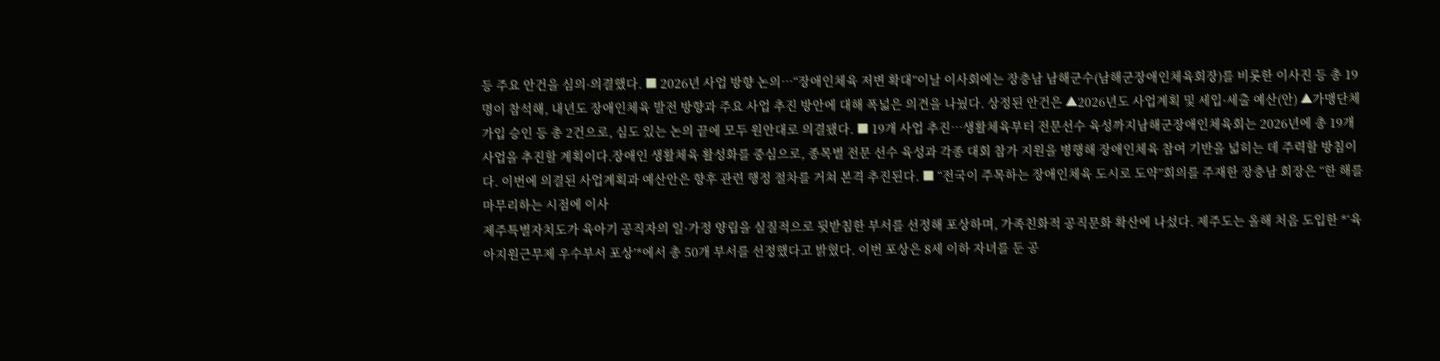등 주요 안건을 심의·의결했다. ■ 2026년 사업 방향 논의…“장애인체육 저변 확대”이날 이사회에는 장충남 남해군수(남해군장애인체육회장)를 비롯한 이사진 등 총 19명이 참석해, 내년도 장애인체육 발전 방향과 주요 사업 추진 방안에 대해 폭넓은 의견을 나눴다. 상정된 안건은 ▲2026년도 사업계획 및 세입·세출 예산(안) ▲가맹단체 가입 승인 등 총 2건으로, 심도 있는 논의 끝에 모두 원안대로 의결됐다. ■ 19개 사업 추진…생활체육부터 전문선수 육성까지남해군장애인체육회는 2026년에 총 19개 사업을 추진할 계획이다.장애인 생활체육 활성화를 중심으로, 종목별 전문 선수 육성과 각종 대회 참가 지원을 병행해 장애인체육 참여 기반을 넓히는 데 주력할 방침이다. 이번에 의결된 사업계획과 예산안은 향후 관련 행정 절차를 거쳐 본격 추진된다. ■ “전국이 주목하는 장애인체육 도시로 도약”회의를 주재한 장충남 회장은 “한 해를 마무리하는 시점에 이사
제주특별자치도가 육아기 공직자의 일·가정 양립을 실질적으로 뒷받침한 부서를 선정해 포상하며, 가족친화적 공직문화 확산에 나섰다. 제주도는 올해 처음 도입한 *‘육아지원근무제 우수부서 포상’*에서 총 50개 부서를 선정했다고 밝혔다. 이번 포상은 8세 이하 자녀를 둔 공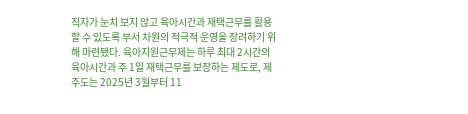직자가 눈치 보지 않고 육아시간과 재택근무를 활용할 수 있도록 부서 차원의 적극적 운영을 장려하기 위해 마련됐다. 육아지원근무제는 하루 최대 2시간의 육아시간과 주 1일 재택근무를 보장하는 제도로, 제주도는 2025년 3월부터 11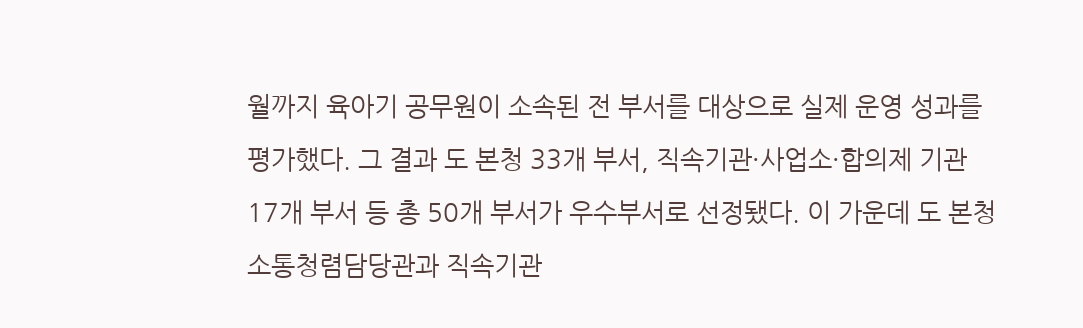월까지 육아기 공무원이 소속된 전 부서를 대상으로 실제 운영 성과를 평가했다. 그 결과 도 본청 33개 부서, 직속기관·사업소·합의제 기관 17개 부서 등 총 50개 부서가 우수부서로 선정됐다. 이 가운데 도 본청 소통청렴담당관과 직속기관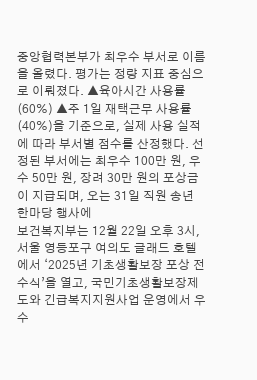중앙협력본부가 최우수 부서로 이름을 올렸다. 평가는 정량 지표 중심으로 이뤄졌다. ▲육아시간 사용률(60%) ▲주 1일 재택근무 사용률(40%)을 기준으로, 실제 사용 실적에 따라 부서별 점수를 산정했다. 선정된 부서에는 최우수 100만 원, 우수 50만 원, 장려 30만 원의 포상금이 지급되며, 오는 31일 직원 송년 한마당 행사에
보건복지부는 12월 22일 오후 3시, 서울 영등포구 여의도 글래드 호텔에서 ‘2025년 기초생활보장 포상 전수식’을 열고, 국민기초생활보장제도와 긴급복지지원사업 운영에서 우수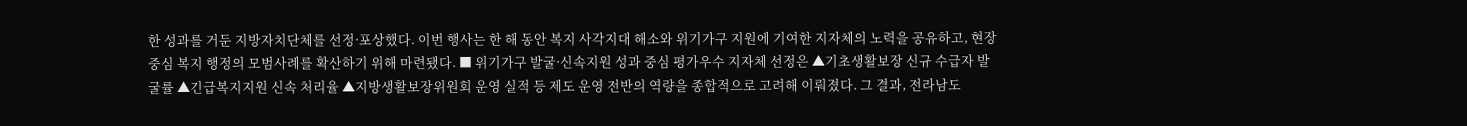한 성과를 거둔 지방자치단체를 선정·포상했다. 이번 행사는 한 해 동안 복지 사각지대 해소와 위기가구 지원에 기여한 지자체의 노력을 공유하고, 현장 중심 복지 행정의 모범사례를 확산하기 위해 마련됐다. ■ 위기가구 발굴·신속지원 성과 중심 평가우수 지자체 선정은 ▲기초생활보장 신규 수급자 발굴률 ▲긴급복지지원 신속 처리율 ▲지방생활보장위원회 운영 실적 등 제도 운영 전반의 역량을 종합적으로 고려해 이뤄졌다. 그 결과, 전라남도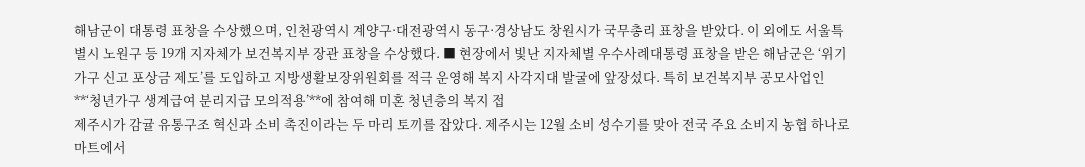해남군이 대통령 표창을 수상했으며, 인천광역시 계양구·대전광역시 동구·경상남도 창원시가 국무총리 표창을 받았다. 이 외에도 서울특별시 노원구 등 19개 지자체가 보건복지부 장관 표창을 수상했다. ■ 현장에서 빛난 지자체별 우수사례대통령 표창을 받은 해남군은 ‘위기가구 신고 포상금 제도’를 도입하고 지방생활보장위원회를 적극 운영해 복지 사각지대 발굴에 앞장섰다. 특히 보건복지부 공모사업인 **‘청년가구 생계급여 분리지급 모의적용’**에 참여해 미혼 청년층의 복지 접
제주시가 감귤 유통구조 혁신과 소비 촉진이라는 두 마리 토끼를 잡았다. 제주시는 12월 소비 성수기를 맞아 전국 주요 소비지 농협 하나로마트에서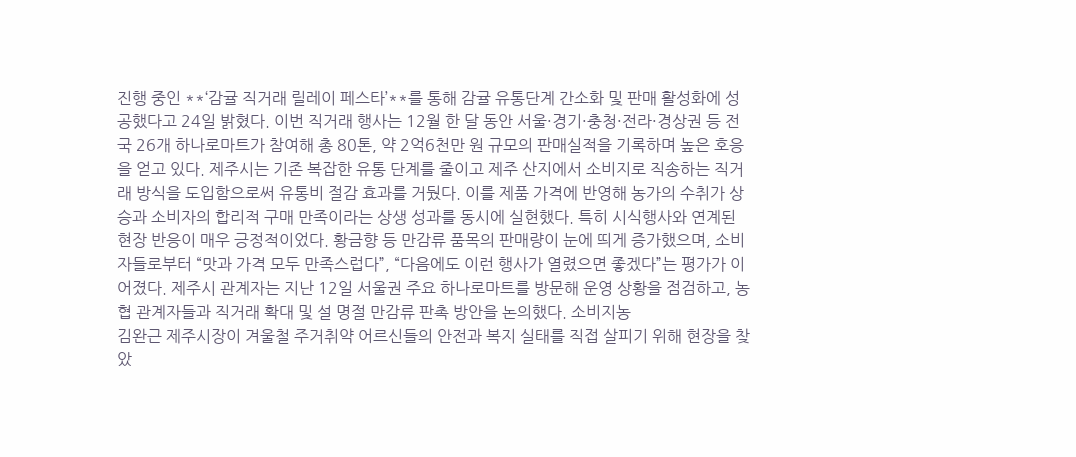진행 중인 **‘감귤 직거래 릴레이 페스타’**를 통해 감귤 유통단계 간소화 및 판매 활성화에 성공했다고 24일 밝혔다. 이번 직거래 행사는 12월 한 달 동안 서울·경기·충청·전라·경상권 등 전국 26개 하나로마트가 참여해 총 80톤, 약 2억6천만 원 규모의 판매실적을 기록하며 높은 호응을 얻고 있다. 제주시는 기존 복잡한 유통 단계를 줄이고 제주 산지에서 소비지로 직송하는 직거래 방식을 도입함으로써 유통비 절감 효과를 거뒀다. 이를 제품 가격에 반영해 농가의 수취가 상승과 소비자의 합리적 구매 만족이라는 상생 성과를 동시에 실현했다. 특히 시식행사와 연계된 현장 반응이 매우 긍정적이었다. 황금향 등 만감류 품목의 판매량이 눈에 띄게 증가했으며, 소비자들로부터 “맛과 가격 모두 만족스럽다”, “다음에도 이런 행사가 열렸으면 좋겠다”는 평가가 이어졌다. 제주시 관계자는 지난 12일 서울권 주요 하나로마트를 방문해 운영 상황을 점검하고, 농협 관계자들과 직거래 확대 및 설 명절 만감류 판촉 방안을 논의했다. 소비지농
김완근 제주시장이 겨울철 주거취약 어르신들의 안전과 복지 실태를 직접 살피기 위해 현장을 찾았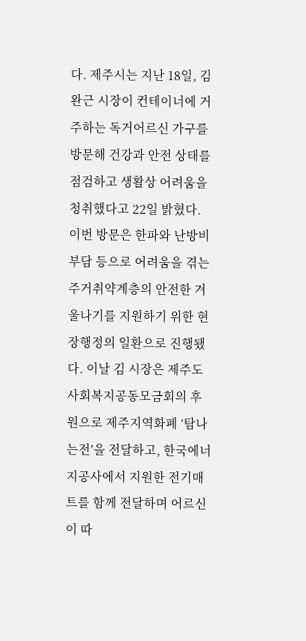다. 제주시는 지난 18일, 김완근 시장이 컨테이너에 거주하는 독거어르신 가구를 방문해 건강과 안전 상태를 점검하고 생활상 어려움을 청취했다고 22일 밝혔다. 이번 방문은 한파와 난방비 부담 등으로 어려움을 겪는 주거취약계층의 안전한 겨울나기를 지원하기 위한 현장행정의 일환으로 진행됐다. 이날 김 시장은 제주도사회복지공동모금회의 후원으로 제주지역화폐 ‘탐나는전’을 전달하고, 한국에너지공사에서 지원한 전기매트를 함께 전달하며 어르신이 따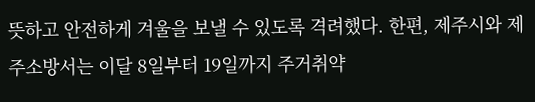뜻하고 안전하게 겨울을 보낼 수 있도록 격려했다. 한편, 제주시와 제주소방서는 이달 8일부터 19일까지 주거취약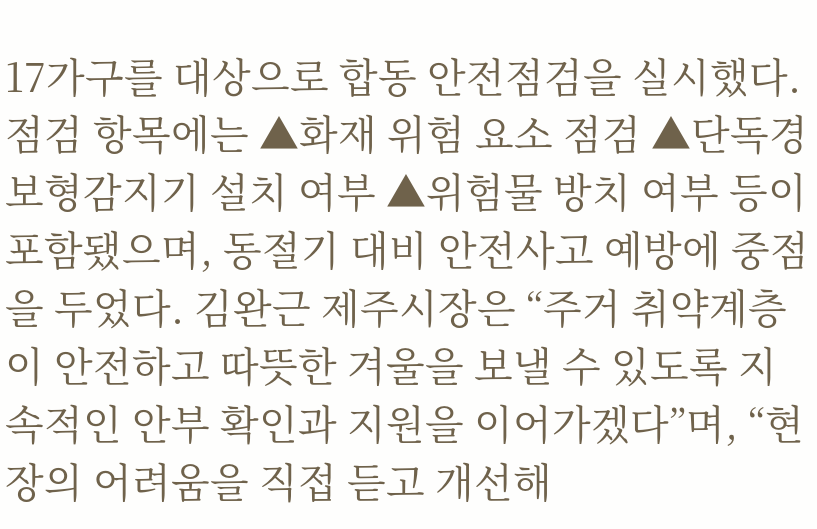17가구를 대상으로 합동 안전점검을 실시했다. 점검 항목에는 ▲화재 위험 요소 점검 ▲단독경보형감지기 설치 여부 ▲위험물 방치 여부 등이 포함됐으며, 동절기 대비 안전사고 예방에 중점을 두었다. 김완근 제주시장은 “주거 취약계층이 안전하고 따뜻한 겨울을 보낼 수 있도록 지속적인 안부 확인과 지원을 이어가겠다”며, “현장의 어려움을 직접 듣고 개선해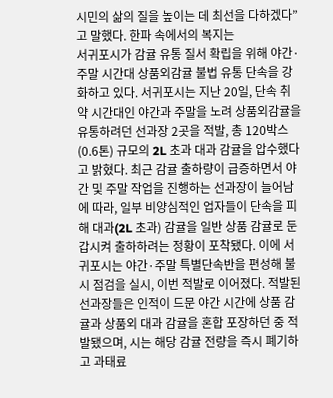시민의 삶의 질을 높이는 데 최선을 다하겠다”고 말했다. 한파 속에서의 복지는
서귀포시가 감귤 유통 질서 확립을 위해 야간·주말 시간대 상품외감귤 불법 유통 단속을 강화하고 있다. 서귀포시는 지난 20일, 단속 취약 시간대인 야간과 주말을 노려 상품외감귤을 유통하려던 선과장 2곳을 적발, 총 120박스(0.6톤) 규모의 2L 초과 대과 감귤을 압수했다고 밝혔다. 최근 감귤 출하량이 급증하면서 야간 및 주말 작업을 진행하는 선과장이 늘어남에 따라, 일부 비양심적인 업자들이 단속을 피해 대과(2L 초과) 감귤을 일반 상품 감귤로 둔갑시켜 출하하려는 정황이 포착됐다. 이에 서귀포시는 야간·주말 특별단속반을 편성해 불시 점검을 실시, 이번 적발로 이어졌다. 적발된 선과장들은 인적이 드문 야간 시간에 상품 감귤과 상품외 대과 감귤을 혼합 포장하던 중 적발됐으며, 시는 해당 감귤 전량을 즉시 폐기하고 과태료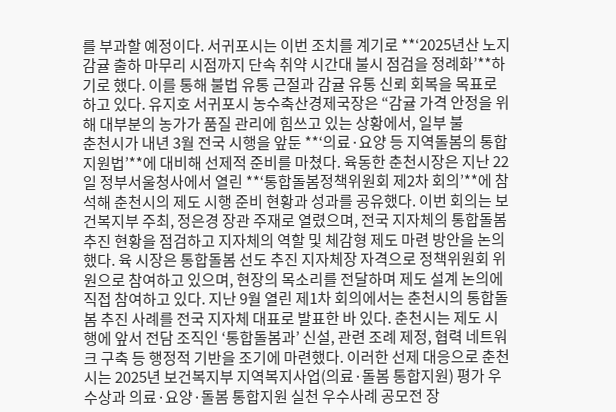를 부과할 예정이다. 서귀포시는 이번 조치를 계기로 **‘2025년산 노지감귤 출하 마무리 시점까지 단속 취약 시간대 불시 점검을 정례화’**하기로 했다. 이를 통해 불법 유통 근절과 감귤 유통 신뢰 회복을 목표로 하고 있다. 유지호 서귀포시 농수축산경제국장은 “감귤 가격 안정을 위해 대부분의 농가가 품질 관리에 힘쓰고 있는 상황에서, 일부 불
춘천시가 내년 3월 전국 시행을 앞둔 **‘의료·요양 등 지역돌봄의 통합지원법’**에 대비해 선제적 준비를 마쳤다. 육동한 춘천시장은 지난 22일 정부서울청사에서 열린 **‘통합돌봄정책위원회 제2차 회의’**에 참석해 춘천시의 제도 시행 준비 현황과 성과를 공유했다. 이번 회의는 보건복지부 주최, 정은경 장관 주재로 열렸으며, 전국 지자체의 통합돌봄 추진 현황을 점검하고 지자체의 역할 및 체감형 제도 마련 방안을 논의했다. 육 시장은 통합돌봄 선도 추진 지자체장 자격으로 정책위원회 위원으로 참여하고 있으며, 현장의 목소리를 전달하며 제도 설계 논의에 직접 참여하고 있다. 지난 9월 열린 제1차 회의에서는 춘천시의 통합돌봄 추진 사례를 전국 지자체 대표로 발표한 바 있다. 춘천시는 제도 시행에 앞서 전담 조직인 ‘통합돌봄과’ 신설, 관련 조례 제정, 협력 네트워크 구축 등 행정적 기반을 조기에 마련했다. 이러한 선제 대응으로 춘천시는 2025년 보건복지부 지역복지사업(의료·돌봄 통합지원) 평가 우수상과 의료·요양·돌봄 통합지원 실천 우수사례 공모전 장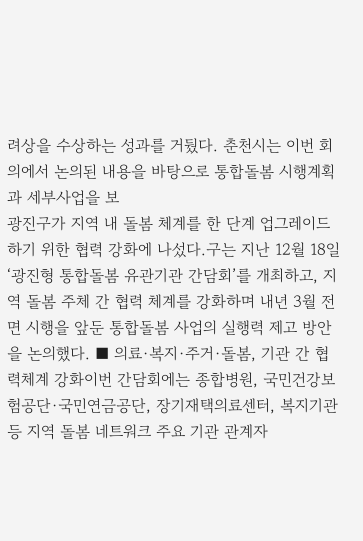려상을 수상하는 성과를 거뒀다. 춘천시는 이번 회의에서 논의된 내용을 바탕으로 통합돌봄 시행계획과 세부사업을 보
광진구가 지역 내 돌봄 체계를 한 단계 업그레이드하기 위한 협력 강화에 나섰다.구는 지난 12월 18일 ‘광진형 통합돌봄 유관기관 간담회’를 개최하고, 지역 돌봄 주체 간 협력 체계를 강화하며 내년 3월 전면 시행을 앞둔 통합돌봄 사업의 실행력 제고 방안을 논의했다. ■ 의료·복지·주거·돌봄, 기관 간 협력체계 강화이번 간담회에는 종합병원, 국민건강보험공단·국민연금공단, 장기재택의료센터, 복지기관 등 지역 돌봄 네트워크 주요 기관 관계자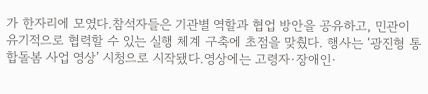가 한자리에 모였다.참석자들은 기관별 역할과 협업 방안을 공유하고, 민관이 유기적으로 협력할 수 있는 실행 체계 구축에 초점을 맞췄다. 행사는 ‘광진형 통합돌봄 사업 영상’ 시청으로 시작됐다.영상에는 고령자·장애인·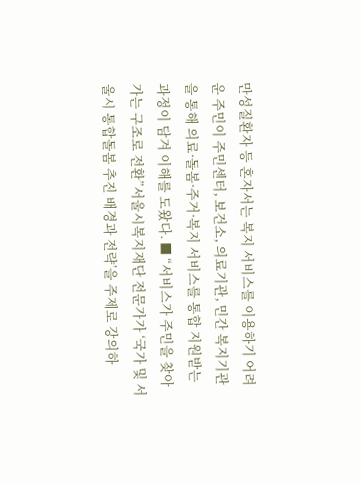만성질환자 등 혼자서는 복지 서비스를 이용하기 어려운 주민이 주민센터, 보건소, 의료기관, 민간 복지기관을 통해 의료·돌봄·주거·복지 서비스를 통합 지원받는 과정이 담겨 이해를 도왔다. ■ “서비스가 주민을 찾아가는 구조로 전환”서울시복지재단 전문가가 ‘국가 및 서울시 통합돌봄 추진 배경과 전략’을 주제로 강의하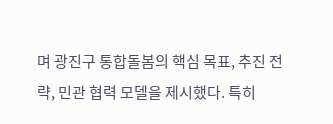며 광진구 통합돌봄의 핵심 목표, 추진 전략, 민관 협력 모델을 제시했다. 특히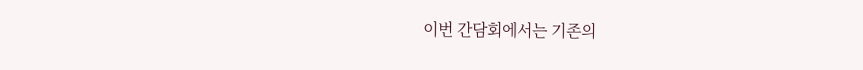이번 간담회에서는 기존의